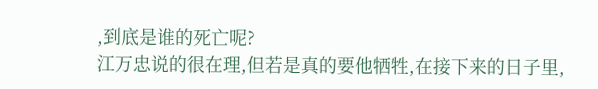,到底是谁的死亡呢?
江万忠说的很在理,但若是真的要他牺牲,在接下来的日子里,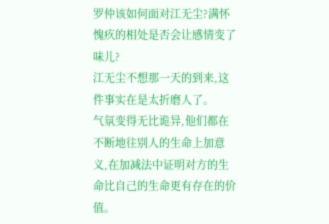罗仲该如何面对江无尘?满怀愧疚的相处是否会让感情变了味儿?
江无尘不想那一天的到来,这件事实在是太折磨人了。
气氛变得无比诡异,他们都在不断地往别人的生命上加意义,在加减法中证明对方的生命比自己的生命更有存在的价值。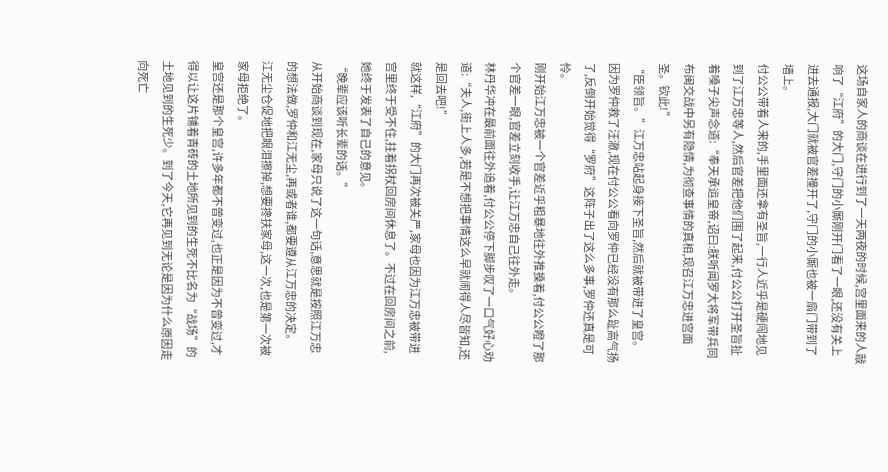这场自家人的商谈在进行到了一天两夜的时候,宫里面来的人敲响了“江府”的大门,守门的小厮刚开门看了一眼,还没有关上进去通报,大门就被官差撞开了,守门的小厮也被一扇门带到了墙上。
付公公带着人来的,手里面还拿有圣旨,一行人近乎是硬闯地见到了江万忠等人,然后官差把他们围了起来,付公公打开圣旨扯着嗓子尖声念道:“奉天承运皇帝,诏曰:朕听闻罗大将军带兵同布闽交战中另有隐情,为彻查事情的真相,现召江万忠进宫面圣。钦此!”
“臣领旨。”江万忠站起身接下圣旨,然后就被带进了皇宫。
因为罗仲救了汪澈,现在付公公看向罗仲已经没有那么趾高气扬了,反倒开始觉得“罗府”这阵子出了这么多事,罗仲还真是可怜。
刚开始江万忠被一个官差近乎粗暴地往外推搡着,付公公瞪了那个官差一眼,官差立刻收手,让江万忠自己往外走。
林丹华冲在最前面往外追着,付公公停下脚步叹了一口气好心劝道:“夫人,街上人多,若是不想把事情这么早就闹得人尽皆知,还是回去吧!”
就这样,“江府”的大门再次被关严,家母也因为江万忠被带进宫里终于受不住,拄着拐杖回房间休息了。不过在回房间之前,她终于发表了自己的意见。
“晚辈应该听长辈的话。”
从开始商谈到现在,家母只说了这一句话,意思就是按照江万忠的想法做,罗仲和江无尘,再或者谁,都要遵从江万忠的决定。
江无尘仓促地把眼泪擦掉,想要搀扶家母,这一次,也是第一次被家母拒绝了。
皇宫还是那个皇宫,许多年都不曾变过,也正是因为不曾变过,才得以让这片铺着青砖的土地所见到的生死不比名为“战场”的土地见到的生死少。到了今天,它再见到无论是因为什么原因走向死亡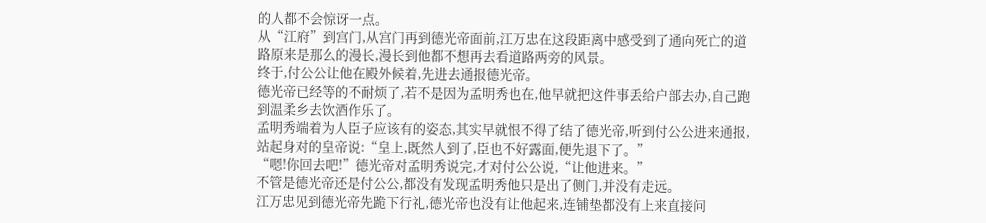的人都不会惊讶一点。
从“江府”到宫门,从宫门再到德光帝面前,江万忠在这段距离中感受到了通向死亡的道路原来是那么的漫长,漫长到他都不想再去看道路两旁的风景。
终于,付公公让他在殿外候着,先进去通报德光帝。
德光帝已经等的不耐烦了,若不是因为孟明秀也在,他早就把这件事丢给户部去办,自己跑到温柔乡去饮酒作乐了。
孟明秀端着为人臣子应该有的姿态,其实早就恨不得了结了德光帝,听到付公公进来通报,站起身对的皇帝说:“皇上,既然人到了,臣也不好露面,便先退下了。”
“嗯!你回去吧!”德光帝对孟明秀说完,才对付公公说,“让他进来。”
不管是德光帝还是付公公,都没有发现孟明秀他只是出了侧门,并没有走远。
江万忠见到德光帝先跪下行礼,德光帝也没有让他起来,连铺垫都没有上来直接问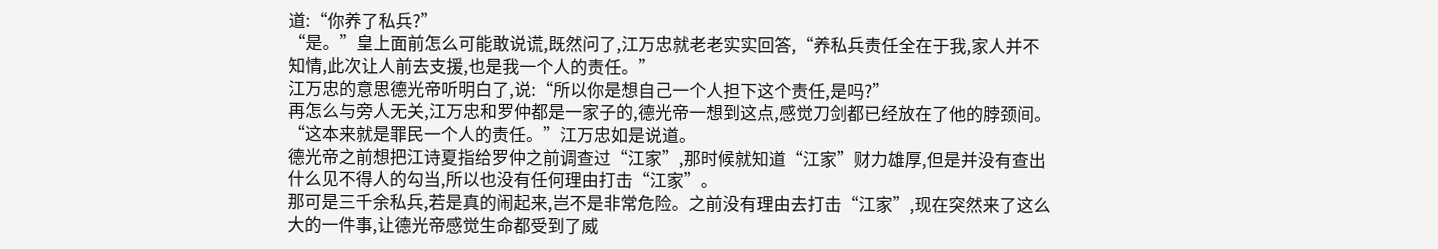道:“你养了私兵?”
“是。”皇上面前怎么可能敢说谎,既然问了,江万忠就老老实实回答,“养私兵责任全在于我,家人并不知情,此次让人前去支援,也是我一个人的责任。”
江万忠的意思德光帝听明白了,说:“所以你是想自己一个人担下这个责任,是吗?”
再怎么与旁人无关,江万忠和罗仲都是一家子的,德光帝一想到这点,感觉刀剑都已经放在了他的脖颈间。
“这本来就是罪民一个人的责任。”江万忠如是说道。
德光帝之前想把江诗夏指给罗仲之前调查过“江家”,那时候就知道“江家”财力雄厚,但是并没有查出什么见不得人的勾当,所以也没有任何理由打击“江家”。
那可是三千余私兵,若是真的闹起来,岂不是非常危险。之前没有理由去打击“江家”,现在突然来了这么大的一件事,让德光帝感觉生命都受到了威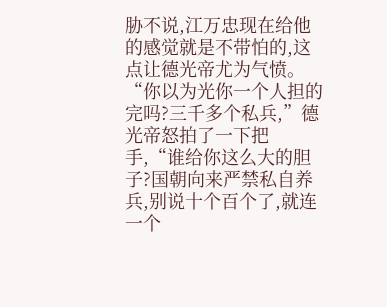胁不说,江万忠现在给他的感觉就是不带怕的,这点让德光帝尤为气愤。
“你以为光你一个人担的完吗?三千多个私兵,”德光帝怒拍了一下把手,“谁给你这么大的胆子?国朝向来严禁私自养兵,别说十个百个了,就连一个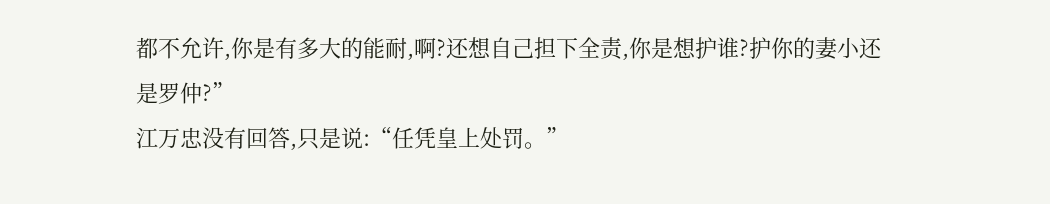都不允许,你是有多大的能耐,啊?还想自己担下全责,你是想护谁?护你的妻小还是罗仲?”
江万忠没有回答,只是说:“任凭皇上处罚。”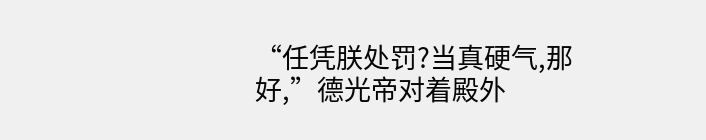“任凭朕处罚?当真硬气,那好,”德光帝对着殿外